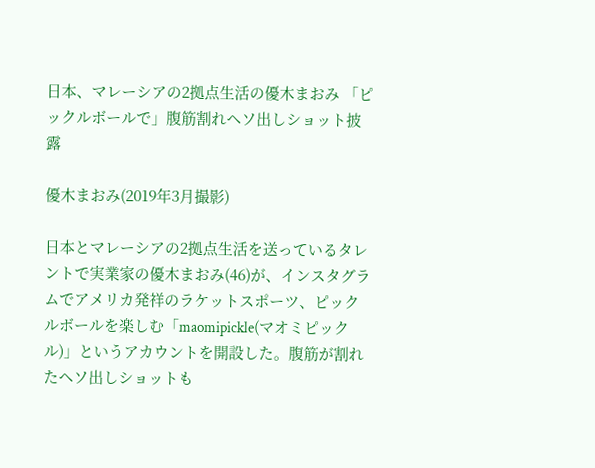日本、マレーシアの2拠点生活の優木まおみ 「ピックルボールで」腹筋割れヘソ出しショット披露

優木まおみ(2019年3月撮影)

日本とマレーシアの2拠点生活を送っているタレントで実業家の優木まおみ(46)が、インスタグラムでアメリカ発祥のラケットスポーツ、ピックルボールを楽しむ「maomipickle(マオミピックル)」というアカウントを開設した。腹筋が割れたヘソ出しショットも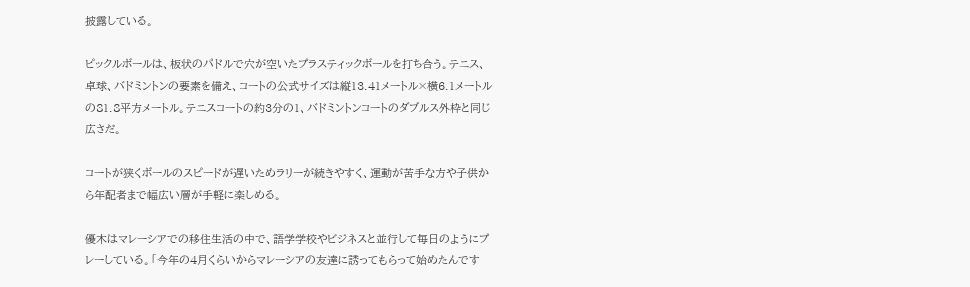披露している。

ピックルボールは、板状のパドルで穴が空いたプラスティックボールを打ち合う。テニス、卓球、バドミントンの要素を備え、コートの公式サイズは縦13.41メートル×横6.1メートルの81.8平方メートル。テニスコートの約3分の1、バドミントンコートのダブルス外枠と同じ広さだ。

コートが狭くボールのスピードが遅いためラリーが続きやすく、運動が苦手な方や子供から年配者まで幅広い層が手軽に楽しめる。

優木はマレーシアでの移住生活の中で、語学学校やビジネスと並行して毎日のようにプレーしている。「今年の4月くらいからマレーシアの友達に誘ってもらって始めたんです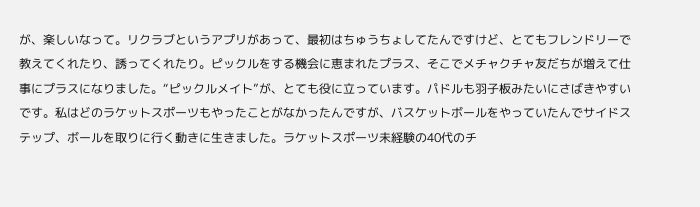が、楽しいなって。リクラブというアプリがあって、最初はちゅうちょしてたんですけど、とてもフレンドリーで教えてくれたり、誘ってくれたり。ピックルをする機会に恵まれたプラス、そこでメチャクチャ友だちが増えて仕事にプラスになりました。“ピックルメイト”が、とても役に立っています。パドルも羽子板みたいにさばきやすいです。私はどのラケットスポーツもやったことがなかったんですが、バスケットボールをやっていたんでサイドステップ、ボールを取りに行く動きに生きました。ラケットスポーツ未経験の40代のチ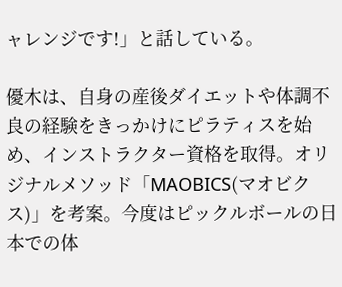ャレンジです!」と話している。

優木は、自身の産後ダイエットや体調不良の経験をきっかけにピラティスを始め、インストラクター資格を取得。オリジナルメソッド「MAOBICS(マオビクス)」を考案。今度はピックルボールの日本での体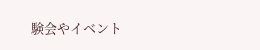験会やイベント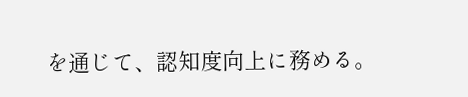を通じて、認知度向上に務める。